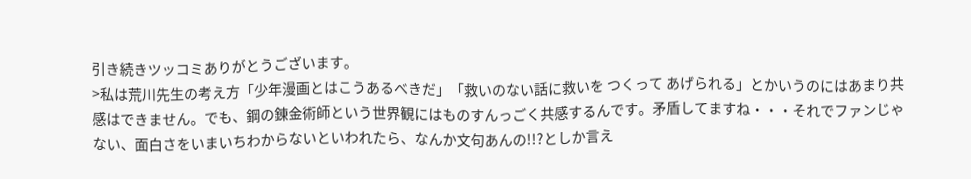引き続きツッコミありがとうございます。
>私は荒川先生の考え方「少年漫画とはこうあるべきだ」「救いのない話に救いを つくって あげられる」とかいうのにはあまり共感はできません。でも、鋼の錬金術師という世界観にはものすんっごく共感するんです。矛盾してますね・・・それでファンじゃない、面白さをいまいちわからないといわれたら、なんか文句あんの!!?としか言え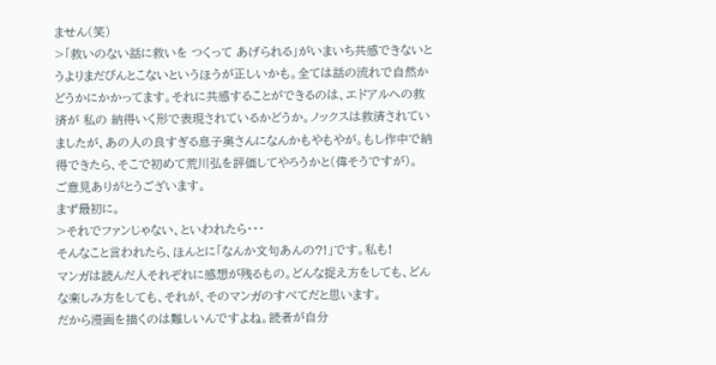ません(笑)
>「救いのない話に救いを つくって あげられる」がいまいち共感できないとうよりまだぴんとこないというほうが正しいかも。全ては話の流れで自然かどうかにかかってます。それに共感することができるのは、エドアルへの救済が 私の 納得いく形で表現されているかどうか。ノックスは救済されていましたが、あの人の良すぎる息子奥さんになんかもやもやが。もし作中で納得できたら、そこで初めて荒川弘を評価してやろうかと(偉そうですが)。
ご意見ありがとうございます。
まず最初に。
>それでファンじゃない、といわれたら・・・
そんなこと言われたら、ほんとに「なんか文句あんの?!」です。私も!
マンガは読んだ人それぞれに感想が残るもの。どんな捉え方をしても、どんな楽しみ方をしても、それが、そのマンガのすべてだと思います。
だから漫画を描くのは難しいんですよね。読者が自分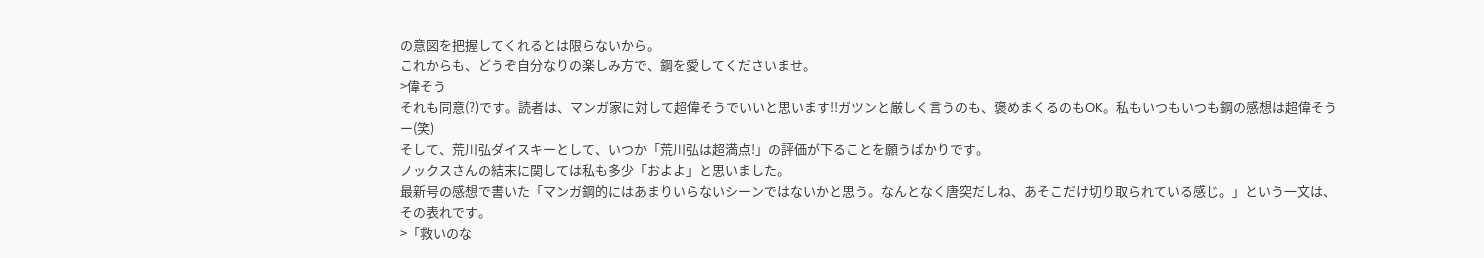の意図を把握してくれるとは限らないから。
これからも、どうぞ自分なりの楽しみ方で、鋼を愛してくださいませ。
>偉そう
それも同意(?)です。読者は、マンガ家に対して超偉そうでいいと思います!!ガツンと厳しく言うのも、褒めまくるのもOK。私もいつもいつも鋼の感想は超偉そうー(笑)
そして、荒川弘ダイスキーとして、いつか「荒川弘は超満点!」の評価が下ることを願うばかりです。
ノックスさんの結末に関しては私も多少「およよ」と思いました。
最新号の感想で書いた「マンガ鋼的にはあまりいらないシーンではないかと思う。なんとなく唐突だしね、あそこだけ切り取られている感じ。」という一文は、その表れです。
>「救いのな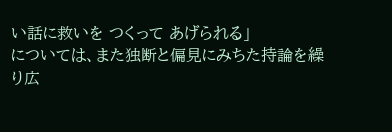い話に救いを つくって あげられる」
については、また独断と偏見にみちた持論を繰り広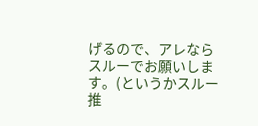げるので、アレならスルーでお願いします。(というかスルー推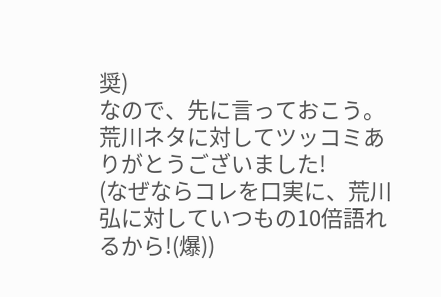奨)
なので、先に言っておこう。荒川ネタに対してツッコミありがとうございました!
(なぜならコレを口実に、荒川弘に対していつもの10倍語れるから!(爆))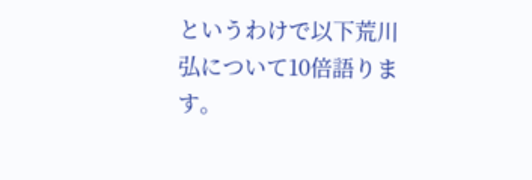というわけで以下荒川弘について10倍語ります。